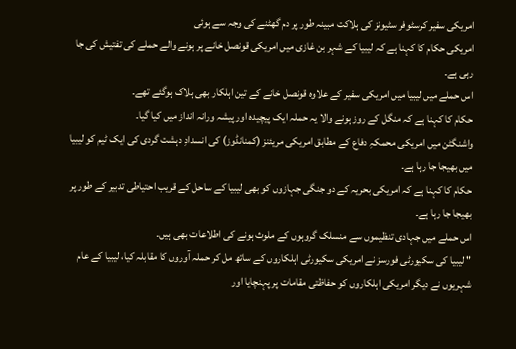امریکی سفیر کرسٹوفر سٹیونز کی ہلاکت مبینہ طور پر دم گھٹنے کی وجہ سے ہوئی
امریکی حکام کا کہنا ہے کہ لیبیا کے شہر بن غازی میں امریکی قونصل خانے پر ہونے والے حملے کی تفتیش کی جا رہی ہے۔
اس حملے میں لیبیا میں امریکی سفیر کے علاوہ قونصل خانے کے تین اہلکار بھی ہلاک ہوگئے تھے۔
حکام کا کہنا ہے کہ منگل کے روز ہونے والا یہ حملہ ایک پیچیدہ اور پیشہ ورانہ انداز میں کیا گیا۔
واشنگٹن میں امریکی محمکہِ دفاع کے مطابق امریکی مریئنز (کمنانڈوز) کی انسدادِ دہشت گردی کی ایک ٹیم کو لیبیا میں بھیجا جا رہا ہے۔
حکام کا کہنا ہے کہ امریکی بحریہ کے دو جنگی جہازوں کو بھی لیبیا کے ساحل کے قریب احتیاطی تدبیر کے طور پر بھیجا جا رہا ہے۔
اس حملے میں جہادی تنظیموں سے منسلک گروہوں کے ملوث ہونے کی اطلاعات بھی ہیں۔
" لیبیا کی سکیورٹی فورسز نے امریکی سکیورٹی اہلکاروں کے ساتھ مل کر حملہ آوروں کا مقابلہ کیا، لیبیا کے عام شہریوں نے دیگر امریکی اہلکاروں کو حفاظتی مقامات پر پہنچایا اور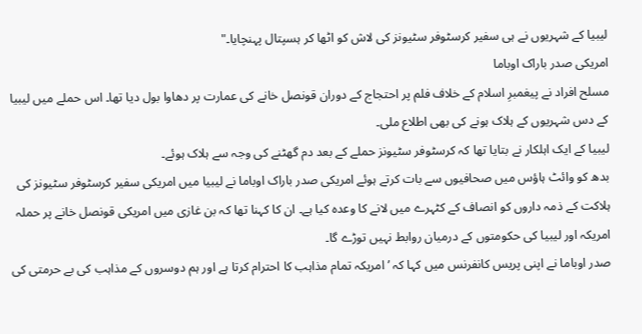لیبیا کے شہریوں نے ہی سفیر کرسٹوفر سٹیونز کی لاش کو اٹھا کر ہسپتال پہنچایا۔"
امریکی صدر باراک اوباما
مسلح افراد نے پیغمبرِ اسلام کے خلاف فلم پر احتجاج کے دوران قونصل خانے کی عمارت پر دھاوا بول دیا تھا۔ اس حملے میں لیبیا کے دس شہریوں کے ہلاک ہونے کی بھی اطلاع ملی۔
لیبیا کے ایک اہلکار نے بتایا تھا کہ کرسٹوفر سٹیونز حملے کے بعد دم گھٹنے کی وجہ سے ہلاک ہوئے۔
بدھ کو وائٹ ہاؤس میں صحافیوں سے بات کرتے ہوئے امریکی صدر باراک اوباما نے لیبیا میں امریکی سفیر کرسٹوفر سٹیونز کی ہلاکت کے ذمہ داروں کو انصاف کے کٹہرے میں لانے کا وعدہ کیا ہے۔ ان کا کہنا تھا کہ بن غازی میں امریکی قونصل خانے پر حملہ امریکہ اور لیبیا کی حکومتوں کے درمیان روابط نہیں توڑے گا۔
صدر اوباما نے اپنی پریس کانفرنس میں کہا کہ ’امریکہ تمام مذاہب کا احترام کرتا ہے اور ہم دوسروں کے مذاہب کی بے حرمتی کی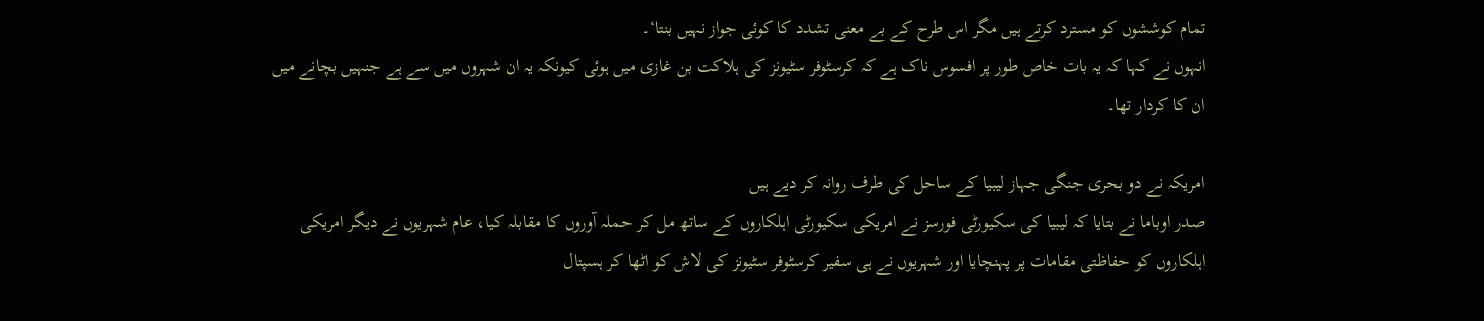تمام کوششوں کو مسترد کرتے ہیں مگر اس طرح کے بے معنی تشدد کا کوئی جواز نہیں بنتا‘۔
انہوں نے کہا کہ یہ بات خاص طور پر افسوس ناک ہے کہ کرسٹوفر سٹیونز کی ہلاکت بن غازی میں ہوئی کیونکہ یہ ان شہروں میں سے ہے جنہیں بچانے میں ان کا کردار تھا۔

امریکہ نے دو بحری جنگی جہاز لیبیا کے ساحل کی طرف روانہ کر دیے ہیں
صدر اوباما نے بتایا کہ لیبیا کی سکیورٹی فورسز نے امریکی سکیورٹی اہلکاروں کے ساتھ مل کر حملہ آوروں کا مقابلہ کیا، عام شہریوں نے دیگر امریکی اہلکاروں کو حفاظتی مقامات پر پہنچایا اور شہریوں نے ہی سفیر کرسٹوفر سٹیونز کی لاش کو اٹھا کر ہسپتال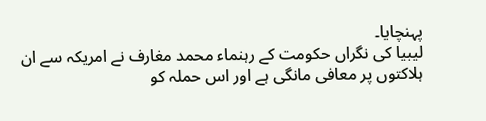پہنچایا۔
لیبیا کی نگراں حکومت کے رہنماء محمد مغارف نے امریکہ سے ان ہلاکتوں پر معافی مانگی ہے اور اس حملہ کو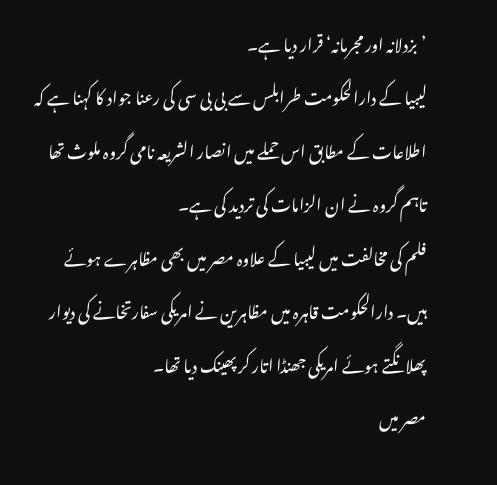’بزدلانہ اور مجرمانہ‘ قرار دیا ہے۔
لیبیا کے دارالحکومت طرابلس سے بی بی سی کی رعنا جواد کا کہنا ہے کہ اطلاعات کے مطابق اس حملے میں انصار الشریعہ نامی گروہ ملوث تھا تاہم گروہ نے ان الزامات کی تردید کی ہے۔
فلم کی مخالفت میں لیبیا کے علاوہ مصر میں بھی مظاہرے ہوئے ہیں۔ دارالحکومت قاہرہ میں مظاہرین نے امریکی سفارتخانے کی دیوار پھلانگتے ہوئے امریکی جھنڈا اتار کر پھینک دیا تھا۔
مصر میں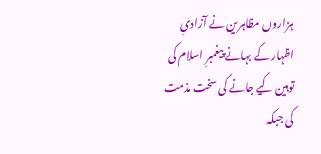ہزاروں مظاہرین نے آزادیِ اظہار کے بہانے پیغمبرِ اسلام کی توہین کیے جانے کی سخت مذمت کی جبکہ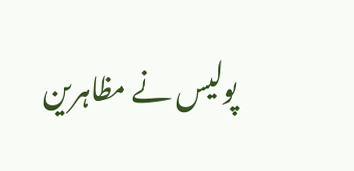پولیس نے مظاہرین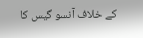کے خلاف آنسو گیس کا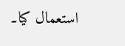استعمال کیا۔